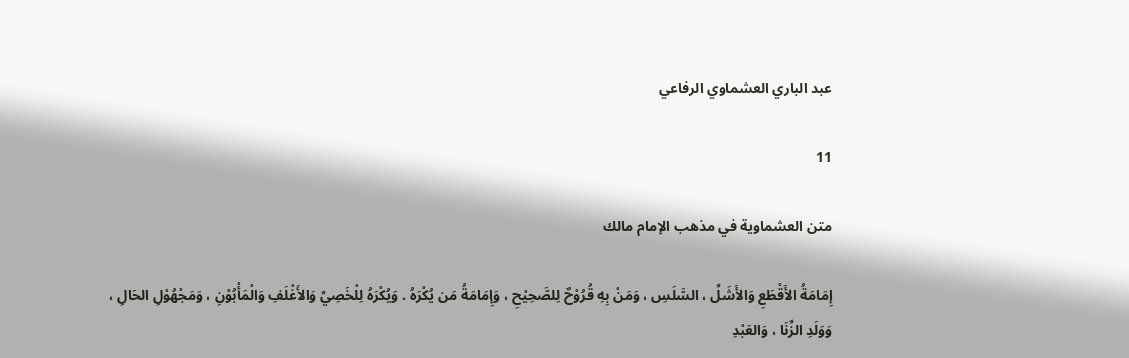عبد الباري العشماوي الرفاعي

11

متن العشماوية في مذهب الإمام مالك

إِمَامَةُ الأَقْطَعِ وَالأَشَلِّ ، السَّلَسِ ، وَمَنْ بِهِ قُرُوْحٌ لِلصَّحِيْحِ ، وَإِمَامَةُ مَن يُكْرَهُ . وَيُكْرَهُ لِلْخَصِيِّ وَالأَغْلَفِ وَالْمَأْبُوْنِ ، وَمَجْهُوْلِ الحَالِ ، وَوَلَدِ الزِّنَا ، وَالعَبْدِ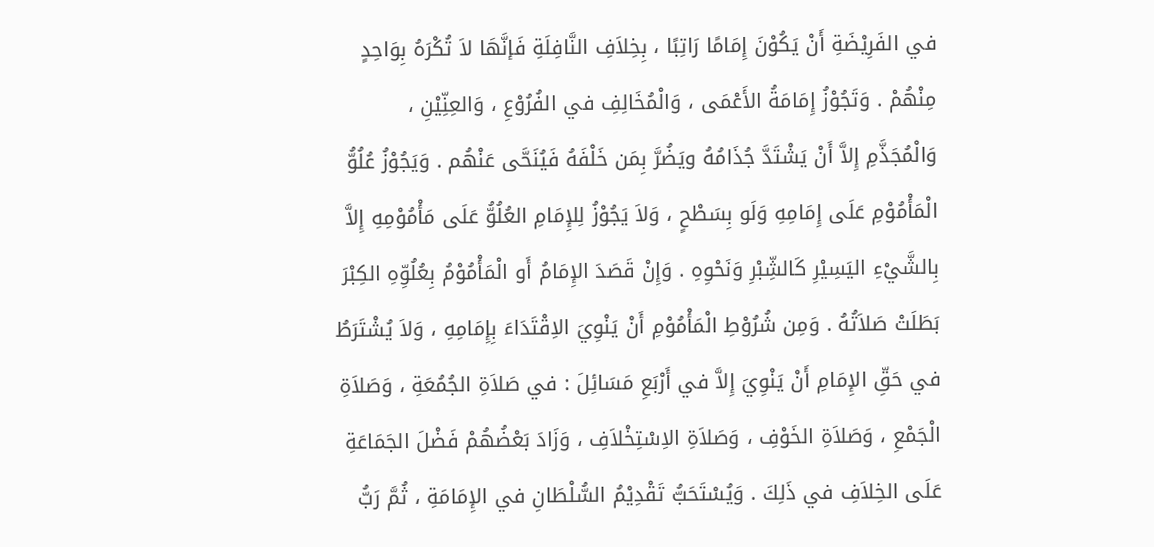في الفَرِيْضَةِ أَنْ يَكُوْنَ إِمَامًا رَاتِبًا ، بِخِلاَفِ النَّافِلَةِ فَإنَّهَا لاَ تُكْرَهُ بِوَاحِدٍ مِنْهُمْ . وَتَجُوْزُ إِمَامَةُ الأَعْمَى ، وَالْمُخَالِفِ في الفُرُوْعِ ، وَالعِنِّيْنِ ، وَالْمُجَذَّمِ إِلاَّ أَنْ يَشْتَدَّ جُذَامُهُ ويَضُرَّ بِمَن خَلْفَهُ فَيُنَحَّى عَنْهُم . وَيَجُوْزُ عُلُوُّ الْمَأْمُوْمِ عَلَى إِمَامِهِ وَلَو بِسَطْحٍ ، وَلاَ يَجُوْزُ لِلإِمَامِ العُلُوُّ عَلَى مَأْمُوْمِهِ إِلاَّ بِالشَّيْءِ اليَسِيْرِ كَالشِّبْرِ وَنَحْوِهِ . وَإِنْ قَصَدَ الإِمَامُ أَو الْمَأْمُوْمُ بِعُلُوِّهِ الكِبْرَ بَطَلَتْ صَلاَتُهُ . وَمِن شُرُوْطِ الْمَأْمُوْمِ أَنْ يَنْوِيَ الاِقْتَدَاءَ بِإِمَامِهِ ، وَلاَ يُشْتَرَطُ في حَقِّ الإِمَامِ أَنْ يَنْوِيَ إِلاَّ في أَرْبَعِ مَسَائِلَ : في صَلاَةِ الجُمُعَةِ ، وَصَلاَةِ الْجَمْعِ ، وَصَلاَةِ الخَوْفِ ، وَصَلاَةِ الاِسْتِخْلاَفِ ، وَزَادَ بَعْضُهُمْ فَضْلَ الجَمَاعَةِ عَلَى الخِلاَفِ في ذَلِكَ . وَيُسْتَحَبُّ تَقْدِيْمُ السُّلْطَانِ في الإِمَامَةِ ، ثُمَّ رَبُّ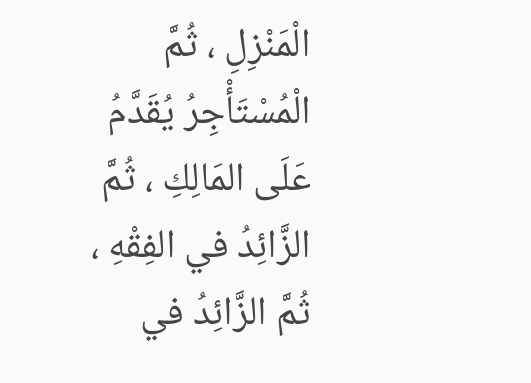الْمَنْزِلِ ، ثُمَّ الْمُسْتَأْجِرُ يُقَدَّمُ عَلَى المَالِكِ ، ثُمَّ الزَّائِدُ في الفِقْهِ ، ثُمَّ الزَّائِدُ في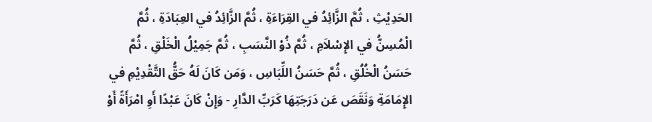الحَدِيْثِ ، ثُمَّ الزَّائِدُ في القِرَاءَةِ ، ثُمَّ الزَّائِدُ في العِبَادَةِ ، ثُمَّ الْمُسِنُّ في الإِسْلاَمِ ، ثُمَّ ذُوْ النَّسَبِ ، ثُمَّ جَمِيْلُ الْخَلْقِ ، ثُمَّ حَسَنُ الْخُلُقِ ، ثُمَّ حَسَنُ اللِّبَاسِ ، وَمَن كَانَ لَهُ حَقُّ التَّقْدِيْمِ في الإِمَامَةِ وَنَقَصَ عَن دَرَجَتِهَا كَرَبِّ الدَّارِ - وَإِنْ كَانَ عَبْدًا أَوِ امْرَأَةً أَوْ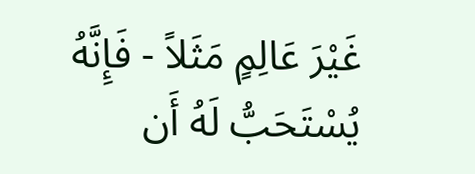غَيْرَ عَالِمٍ مَثَلاً - فَإِنَّهُ يُسْتَحَبُّ لَهُ أَن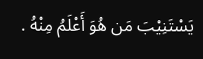يَسْتَنِيْبَ مَن هُوَ أَعْلَمُ مِنْهُ .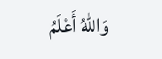وَاللهُ أَعْلَمُ